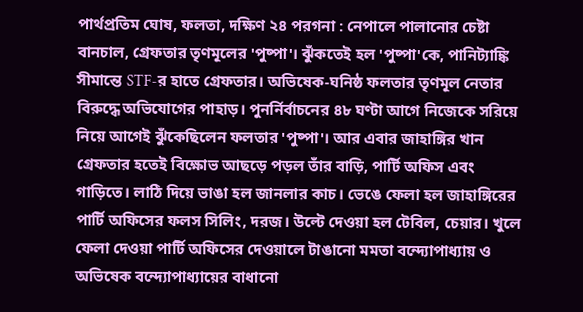পার্থপ্রতিম ঘোষ, ফলতা, দক্ষিণ ২৪ পরগনা : নেপালে পালানোর চেষ্টা বানচাল, গ্রেফতার তৃণমূলের 'পুষ্পা'। ঝুঁকতেই হল 'পুষ্পা'কে, পানিট্যাঙ্কি সীমান্তে STF-র হাতে গ্রেফতার। অভিষেক-ঘনিষ্ঠ ফলতার তৃণমূল নেতার বিরুদ্ধে অভিযোগের পাহাড়। পুনর্নির্বাচনের ৪৮ ঘণ্টা আগে নিজেকে সরিয়ে নিয়ে আগেই ঝুঁকেছিলেন ফলতার 'পুষ্পা'। আর এবার জাহাঙ্গির খান গ্রেফতার হতেই বিক্ষোভ আছড়ে পড়ল তাঁর বাড়ি, পার্টি অফিস এবং গাড়িতে। লাঠি দিয়ে ভাঙা হল জানলার কাচ। ভেঙে ফেলা হল জাহাঙ্গিরের পার্টি অফিসের ফলস সিলিং, দরজ। উল্টে দেওয়া হল টেবিল, চেয়ার। খুলে ফেলা দেওয়া পার্টি অফিসের দেওয়ালে টাঙানো মমতা বন্দ্যোপাধ্যায় ও অভিষেক বন্দ্যোপাধ্যায়ের বাধানো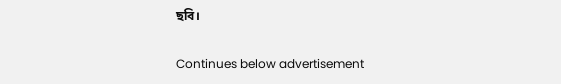ছবি।

Continues below advertisement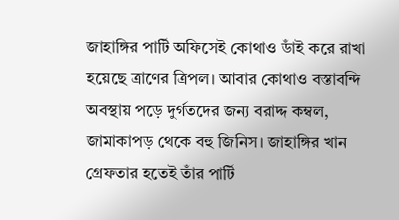জাহাঙ্গির পার্টি অফিসেই কোথাও ডাঁই করে রাখা হয়েছে ত্রাণের ত্রিপল। আবার কোথাও বস্তাবন্দি অবস্থায় পড়ে দুর্গতদের জন্য বরাদ্দ কম্বল, জামাকাপড় থেকে বহু জিনিস। জাহাঙ্গির খান গ্রেফতার হতেই তাঁর পার্টি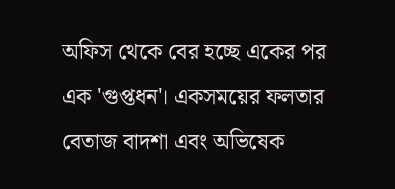অফিস থেকে বের হচ্ছে একের পর এক 'গুপ্তধন'। একসময়ের ফলতার বেতাজ বাদশা এবং অভিষেক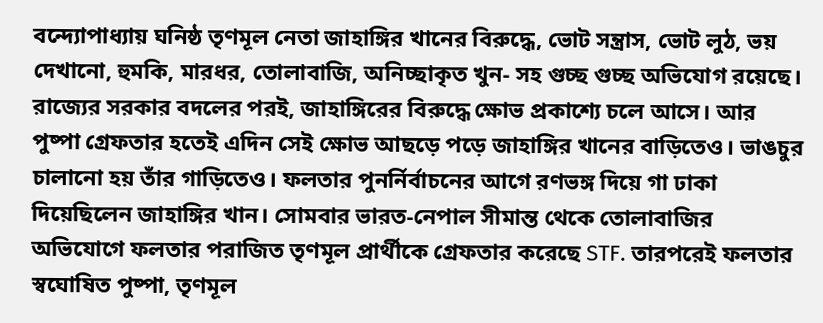বন্দ্যোপাধ্যায় ঘনিষ্ঠ তৃণমূল নেতা জাহাঙ্গির খানের বিরুদ্ধে, ভোট সন্ত্রাস, ভোট লুঠ, ভয় দেখানো, হুমকি, মারধর, তোলাবাজি, অনিচ্ছাকৃত খুন- সহ গুচ্ছ গুচ্ছ অভিযোগ রয়েছে। রাজ্যের সরকার বদলের পরই, জাহাঙ্গিরের বিরুদ্ধে ক্ষোভ প্রকাশ্যে চলে আসে। আর পুষ্পা গ্রেফতার হতেই এদিন সেই ক্ষোভ আছড়ে পড়ে জাহাঙ্গির খানের বাড়িতেও। ভাঙচুর চালানো হয় তাঁর গাড়িতেও। ফলতার পুনর্নির্বাচনের আগে রণভঙ্গ দিয়ে গা ঢাকা দিয়েছিলেন জাহাঙ্গির খান। সোমবার ভারত-নেপাল সীমান্ত থেকে তোলাবাজির অভিযোগে ফলতার পরাজিত তৃণমূল প্রার্থীকে গ্রেফতার করেছে STF. তারপরেই ফলতার স্বঘোষিত পুষ্পা, তৃণমূল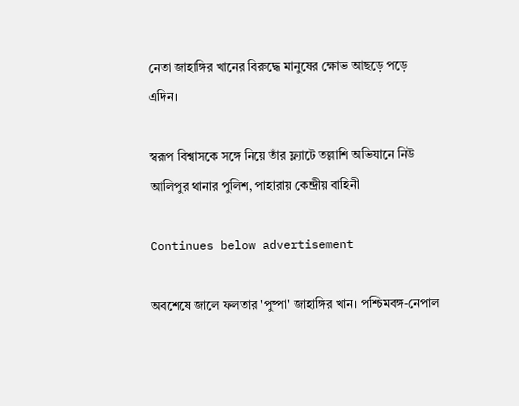নেতা জাহাঙ্গির খানের বিরুদ্ধে মানুষের ক্ষোভ আছড়ে পড়ে এদিন।

স্বরূপ বিশ্বাসকে সঙ্গে নিয়ে তাঁর ফ্ল্যাটে তল্লাশি অভিযানে নিউ আলিপুর থানার পুলিশ, পাহারায় কেন্দ্রীয় বাহিনী

Continues below advertisement

অবশেষে জালে ফলতার 'পুষ্পা' জাহাঙ্গির খান। পশ্চিমবঙ্গ-নেপাল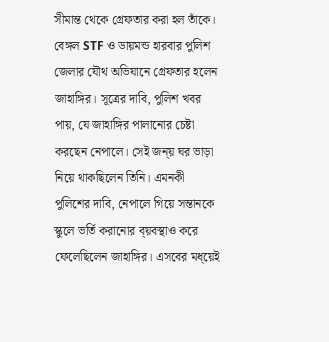সীমান্ত থেকে গ্রেফতার করা হল তাঁকে। বেঙ্গল STF ও ডায়মন্ড হারবার পুলিশ জেলার যৌথ অভিযানে গ্রেফতার হলেন জাহাঙ্গির। সূত্রের দাবি, পুলিশ খবর পায়, যে জাহাঙ্গির পালানোর চেষ্টা করছেন নেপালে। সেই জন্য় ঘর ভাড়া নিয়ে থাকছিলেন তিনি। এমনকী পুলিশের দাবি, নেপালে গিয়ে সন্তানকে স্কুলে ভর্তি করানোর ব্য়বস্থাও করে ফেলেছিলেন জাহাঙ্গির। এসবের মধ্য়েই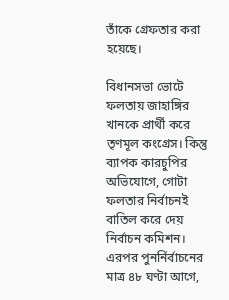তাঁকে গ্রেফতার করা হয়েছে।

বিধানসভা ভোটে ফলতায় জাহাঙ্গির খানকে প্রার্থী করে তৃণমূল কংগ্রেস। কিন্তু ব্যাপক কারচুপির অভিযোগে, গোটা ফলতার নির্বাচনই বাতিল করে দেয় নির্বাচন কমিশন। এরপর পুনর্নির্বাচনের মাত্র ৪৮ ঘণ্টা আগে,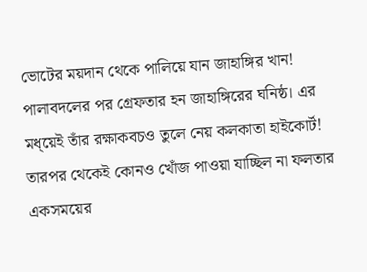ভোটের ময়দান থেকে পালিয়ে যান জাহাঙ্গির খান! পালাবদলের পর গ্রেফতার হন জাহাঙ্গিরের ঘনিষ্ঠ। এর মধ্য়েই তাঁর রক্ষাকবচও তুলে নেয় কলকাতা হাইকোর্ট! তারপর থেকেই কোনও খোঁজ পাওয়া যাচ্ছিল না ফলতার একসময়ের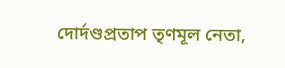দোর্দণ্ডপ্রতাপ তৃণমূল নেতা,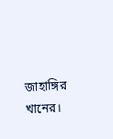জাহাঙ্গির খানের।